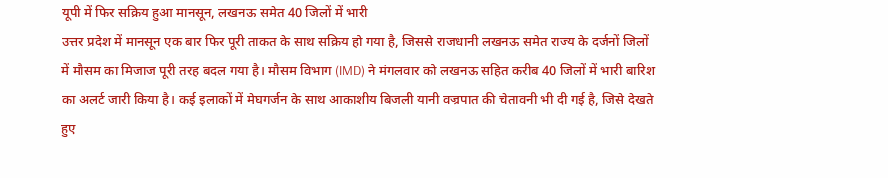यूपी में फिर सक्रिय हुआ मानसून, लखनऊ समेत 40 जिलों में भारी
उत्तर प्रदेश में मानसून एक बार फिर पूरी ताकत के साथ सक्रिय हो गया है, जिससे राजधानी लखनऊ समेत राज्य के दर्जनों जिलों में मौसम का मिजाज पूरी तरह बदल गया है। मौसम विभाग (IMD) ने मंगलवार को लखनऊ सहित करीब 40 जिलों में भारी बारिश का अलर्ट जारी किया है। कई इलाकों में मेघगर्जन के साथ आकाशीय बिजली यानी वज्रपात की चेतावनी भी दी गई है, जिसे देखते हुए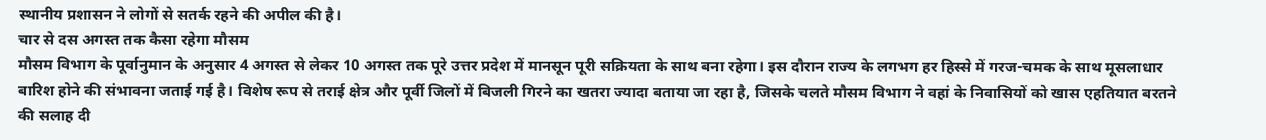स्थानीय प्रशासन ने लोगों से सतर्क रहने की अपील की है।
चार से दस अगस्त तक कैसा रहेगा मौसम
मौसम विभाग के पूर्वानुमान के अनुसार 4 अगस्त से लेकर 10 अगस्त तक पूरे उत्तर प्रदेश में मानसून पूरी सक्रियता के साथ बना रहेगा। इस दौरान राज्य के लगभग हर हिस्से में गरज-चमक के साथ मूसलाधार बारिश होने की संभावना जताई गई है। विशेष रूप से तराई क्षेत्र और पूर्वी जिलों में बिजली गिरने का खतरा ज्यादा बताया जा रहा है, जिसके चलते मौसम विभाग ने वहां के निवासियों को खास एहतियात बरतने की सलाह दी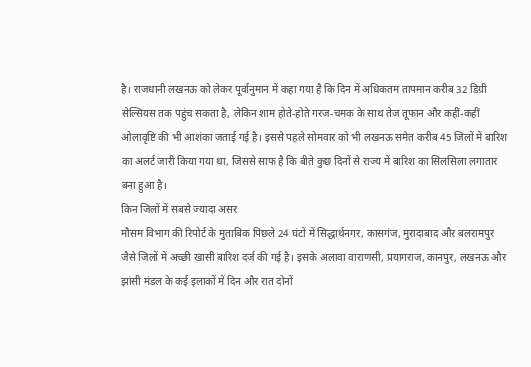है। राजधानी लखनऊ को लेकर पूर्वानुमान में कहा गया है कि दिन में अधिकतम तापमान करीब 32 डिग्री सेल्सियस तक पहुंच सकता है, लेकिन शाम होते-होते गरज-चमक के साथ तेज तूफान और कहीं-कहीं ओलावृष्टि की भी आशंका जताई गई है। इससे पहले सोमवार को भी लखनऊ समेत करीब 45 जिलों में बारिश का अलर्ट जारी किया गया था, जिससे साफ है कि बीते कुछ दिनों से राज्य में बारिश का सिलसिला लगातार बना हुआ है।
किन जिलों में सबसे ज्यादा असर
मौसम विभाग की रिपोर्ट के मुताबिक पिछले 24 घंटों में सिद्धार्थनगर, कासगंज, मुरादाबाद और बलरामपुर जैसे जिलों में अच्छी खासी बारिश दर्ज की गई है। इसके अलावा वाराणसी, प्रयागराज, कानपुर, लखनऊ और झांसी मंडल के कई इलाकों में दिन और रात दोनों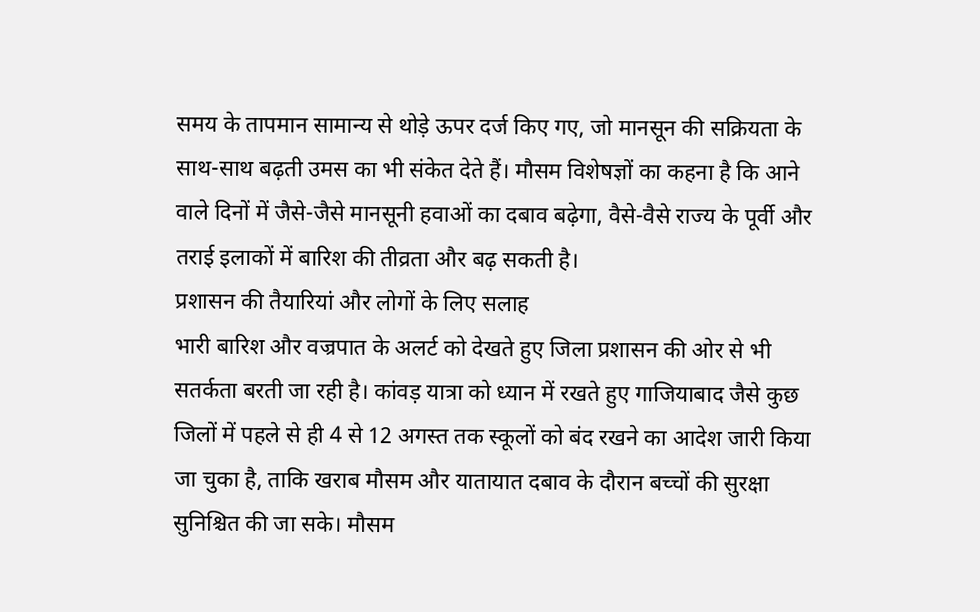समय के तापमान सामान्य से थोड़े ऊपर दर्ज किए गए, जो मानसून की सक्रियता के साथ-साथ बढ़ती उमस का भी संकेत देते हैं। मौसम विशेषज्ञों का कहना है कि आने वाले दिनों में जैसे-जैसे मानसूनी हवाओं का दबाव बढ़ेगा, वैसे-वैसे राज्य के पूर्वी और तराई इलाकों में बारिश की तीव्रता और बढ़ सकती है।
प्रशासन की तैयारियां और लोगों के लिए सलाह
भारी बारिश और वज्रपात के अलर्ट को देखते हुए जिला प्रशासन की ओर से भी सतर्कता बरती जा रही है। कांवड़ यात्रा को ध्यान में रखते हुए गाजियाबाद जैसे कुछ जिलों में पहले से ही 4 से 12 अगस्त तक स्कूलों को बंद रखने का आदेश जारी किया जा चुका है, ताकि खराब मौसम और यातायात दबाव के दौरान बच्चों की सुरक्षा सुनिश्चित की जा सके। मौसम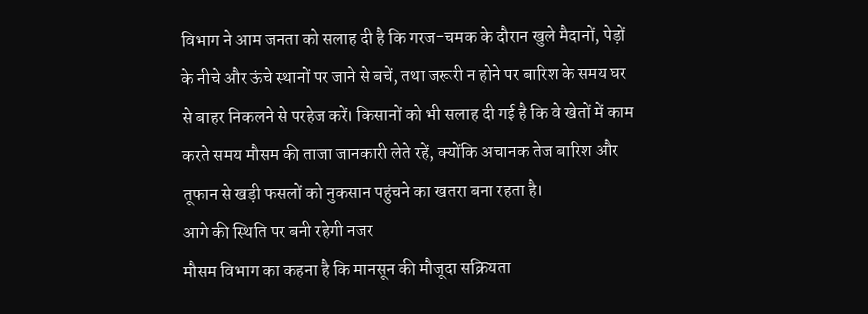विभाग ने आम जनता को सलाह दी है कि गरज-चमक के दौरान खुले मैदानों, पेड़ों के नीचे और ऊंचे स्थानों पर जाने से बचें, तथा जरूरी न होने पर बारिश के समय घर से बाहर निकलने से परहेज करें। किसानों को भी सलाह दी गई है कि वे खेतों में काम करते समय मौसम की ताजा जानकारी लेते रहें, क्योंकि अचानक तेज बारिश और तूफान से खड़ी फसलों को नुकसान पहुंचने का खतरा बना रहता है।
आगे की स्थिति पर बनी रहेगी नजर
मौसम विभाग का कहना है कि मानसून की मौजूदा सक्रियता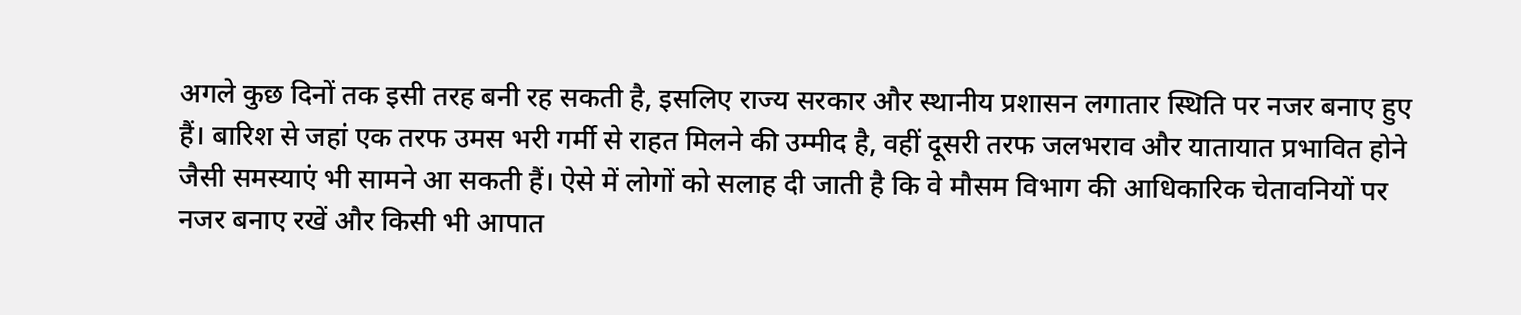अगले कुछ दिनों तक इसी तरह बनी रह सकती है, इसलिए राज्य सरकार और स्थानीय प्रशासन लगातार स्थिति पर नजर बनाए हुए हैं। बारिश से जहां एक तरफ उमस भरी गर्मी से राहत मिलने की उम्मीद है, वहीं दूसरी तरफ जलभराव और यातायात प्रभावित होने जैसी समस्याएं भी सामने आ सकती हैं। ऐसे में लोगों को सलाह दी जाती है कि वे मौसम विभाग की आधिकारिक चेतावनियों पर नजर बनाए रखें और किसी भी आपात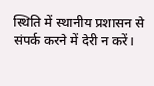स्थिति में स्थानीय प्रशासन से संपर्क करने में देरी न करें।